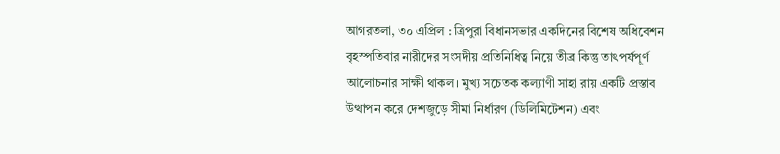আগরতলা, ৩০ এপ্রিল : ত্রিপুরা বিধানসভার একদিনের বিশেষ অধিবেশন বৃহস্পতিবার নারীদের সংসদীয় প্রতিনিধিত্ব নিয়ে তীব্র কিন্তু তাৎপর্যপূর্ণ আলোচনার সাক্ষী থাকল। মুখ্য সচেতক কল্যাণী সাহা রায় একটি প্রস্তাব উত্থাপন করে দেশজুড়ে সীমা নির্ধারণ (ডিলিমিটেশন) এবং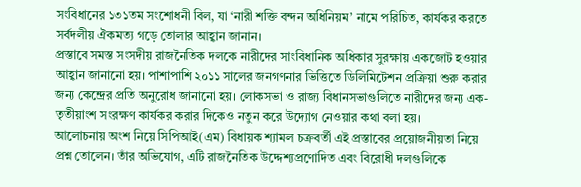সংবিধানের ১৩১তম সংশোধনী বিল, যা ‘নারী শক্তি বন্দন অধিনিয়ম’ নামে পরিচিত, কার্যকর করতে সর্বদলীয় ঐকমত্য গড়ে তোলার আহ্বান জানান।
প্রস্তাবে সমস্ত সংসদীয় রাজনৈতিক দলকে নারীদের সাংবিধানিক অধিকার সুরক্ষায় একজোট হওয়ার আহ্বান জানানো হয়। পাশাপাশি ২০১১ সালের জনগণনার ভিত্তিতে ডিলিমিটেশন প্রক্রিয়া শুরু করার জন্য কেন্দ্রের প্রতি অনুরোধ জানানো হয়। লোকসভা ও রাজ্য বিধানসভাগুলিতে নারীদের জন্য এক-তৃতীয়াংশ সংরক্ষণ কার্যকর করার দিকেও নতুন করে উদ্যোগ নেওয়ার কথা বলা হয়।
আলোচনায় অংশ নিয়ে সিপিআই(এম) বিধায়ক শ্যামল চক্রবর্তী এই প্রস্তাবের প্রয়োজনীয়তা নিয়ে প্রশ্ন তোলেন। তাঁর অভিযোগ, এটি রাজনৈতিক উদ্দেশ্যপ্রণোদিত এবং বিরোধী দলগুলিকে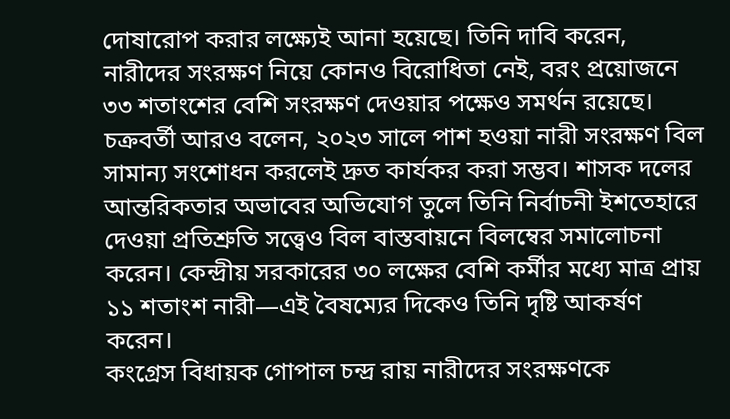দোষারোপ করার লক্ষ্যেই আনা হয়েছে। তিনি দাবি করেন, নারীদের সংরক্ষণ নিয়ে কোনও বিরোধিতা নেই, বরং প্রয়োজনে ৩৩ শতাংশের বেশি সংরক্ষণ দেওয়ার পক্ষেও সমর্থন রয়েছে।
চক্রবর্তী আরও বলেন, ২০২৩ সালে পাশ হওয়া নারী সংরক্ষণ বিল সামান্য সংশোধন করলেই দ্রুত কার্যকর করা সম্ভব। শাসক দলের আন্তরিকতার অভাবের অভিযোগ তুলে তিনি নির্বাচনী ইশতেহারে দেওয়া প্রতিশ্রুতি সত্ত্বেও বিল বাস্তবায়নে বিলম্বের সমালোচনা করেন। কেন্দ্রীয় সরকারের ৩০ লক্ষের বেশি কর্মীর মধ্যে মাত্র প্রায় ১১ শতাংশ নারী—এই বৈষম্যের দিকেও তিনি দৃষ্টি আকর্ষণ করেন।
কংগ্রেস বিধায়ক গোপাল চন্দ্র রায় নারীদের সংরক্ষণকে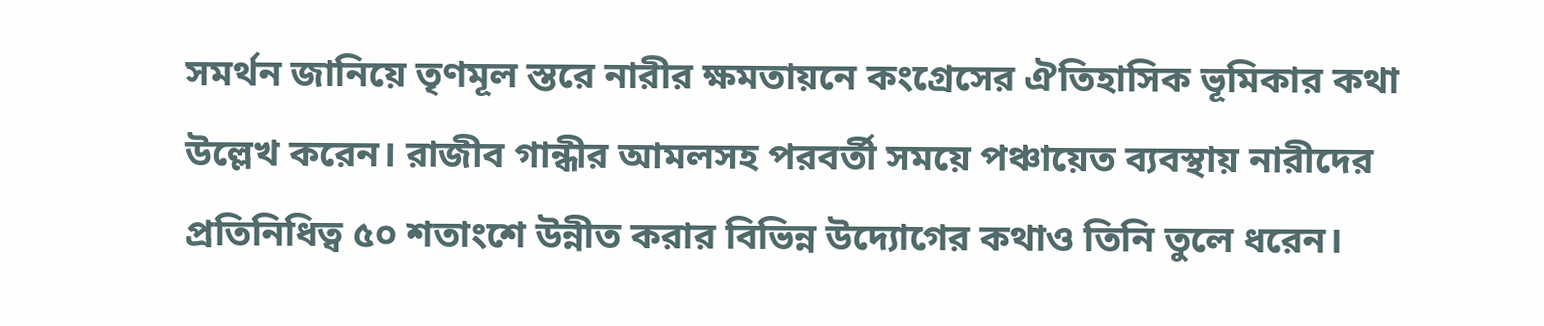সমর্থন জানিয়ে তৃণমূল স্তরে নারীর ক্ষমতায়নে কংগ্রেসের ঐতিহাসিক ভূমিকার কথা উল্লেখ করেন। রাজীব গান্ধীর আমলসহ পরবর্তী সময়ে পঞ্চায়েত ব্যবস্থায় নারীদের প্রতিনিধিত্ব ৫০ শতাংশে উন্নীত করার বিভিন্ন উদ্যোগের কথাও তিনি তুলে ধরেন।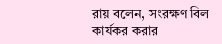রায় বলেন, সংরক্ষণ বিল কার্যকর করার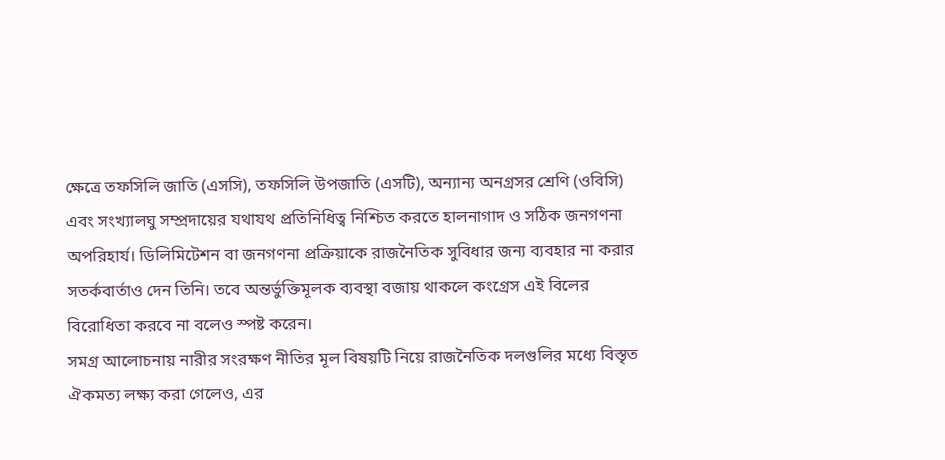ক্ষেত্রে তফসিলি জাতি (এসসি), তফসিলি উপজাতি (এসটি), অন্যান্য অনগ্রসর শ্রেণি (ওবিসি) এবং সংখ্যালঘু সম্প্রদায়ের যথাযথ প্রতিনিধিত্ব নিশ্চিত করতে হালনাগাদ ও সঠিক জনগণনা অপরিহার্য। ডিলিমিটেশন বা জনগণনা প্রক্রিয়াকে রাজনৈতিক সুবিধার জন্য ব্যবহার না করার সতর্কবার্তাও দেন তিনি। তবে অন্তর্ভুক্তিমূলক ব্যবস্থা বজায় থাকলে কংগ্রেস এই বিলের বিরোধিতা করবে না বলেও স্পষ্ট করেন।
সমগ্র আলোচনায় নারীর সংরক্ষণ নীতির মূল বিষয়টি নিয়ে রাজনৈতিক দলগুলির মধ্যে বিস্তৃত ঐকমত্য লক্ষ্য করা গেলেও, এর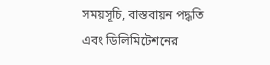সময়সূচি, বাস্তবায়ন পদ্ধতি এবং ডিলিমিটেশনের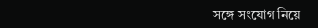সঙ্গে সংযোগ নিয়ে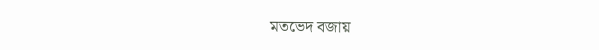মতভেদ বজায়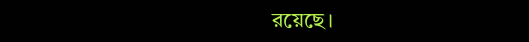রয়েছে।